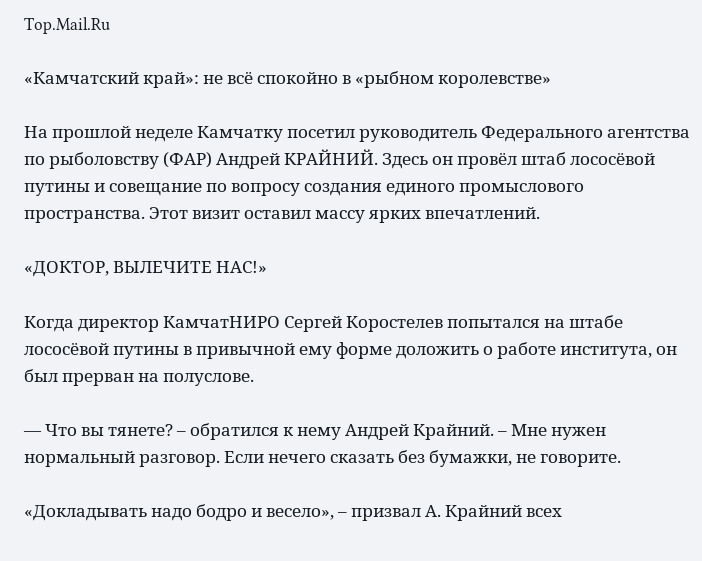Top.Mail.Ru

«Камчатский край»: не всё спокойно в «рыбном королевстве»

На прошлой неделе Камчатку посетил руководитель Федерального агентства по рыболовству (ФАР) Андрей КРАЙНИЙ. Здесь он провёл штаб лососёвой путины и совещание по вопросу создания единого промыслового пространства. Этот визит оставил массу ярких впечатлений.

«ДОКТОР, ВЫЛЕЧИТЕ НАС!»

Когда директор КамчатНИРО Сергей Коростелев попытался на штабе лососёвой путины в привычной ему форме доложить о работе института, он был прерван на полуслове.

— Что вы тянете? – обратился к нему Андрей Крайний. – Мне нужен нормальный разговор. Если нечего сказать без бумажки, не говорите.

«Докладывать надо бодро и весело», – призвал А. Крайний всех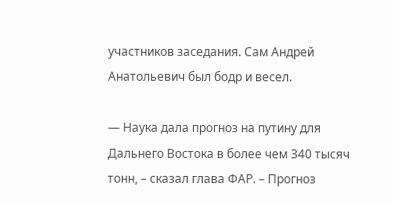участников заседания. Сам Андрей Анатольевич был бодр и весел.

— Наука дала прогноз на путину для Дальнего Востока в более чем 340 тысяч тонн, – сказал глава ФАР. – Прогноз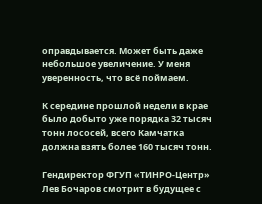оправдывается. Может быть даже небольшое увеличение. У меня уверенность, что всё поймаем.

К середине прошлой недели в крае было добыто уже порядка 32 тысяч тонн лососей, всего Камчатка должна взять более 160 тысяч тонн.

Гендиректор ФГУП «ТИНРО-Центр» Лев Бочаров смотрит в будущее с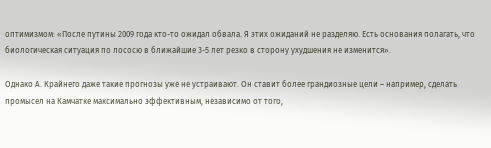оптимизмом: «После путины 2009 года кто-то ожидал обвала. Я этих ожиданий не разделяю. Есть основания полагать, что биологическая ситуация по лососю в ближайшие 3-5 лет резко в сторону ухудшения не изменится».

Однако А. Крайнего даже такие прогнозы уже не устраивают. Он ставит более грандиозные цели – например, сделать промысел на Камчатке максимально эффективным, независимо от того,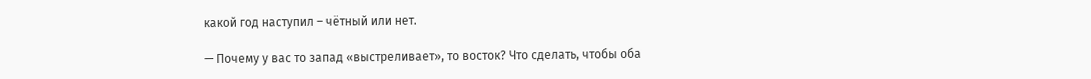какой год наступил – чётный или нет.

— Почему у вас то запад «выстреливает», то восток? Что сделать, чтобы оба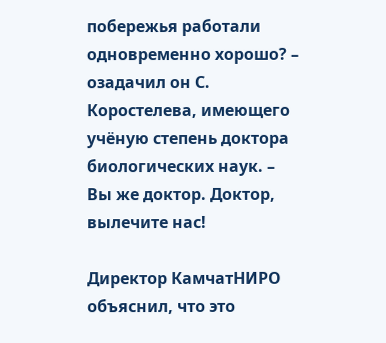побережья работали одновременно хорошо? – озадачил он С. Коростелева, имеющего учёную степень доктора биологических наук. – Вы же доктор. Доктор, вылечите нас!

Директор КамчатНИРО объяснил, что это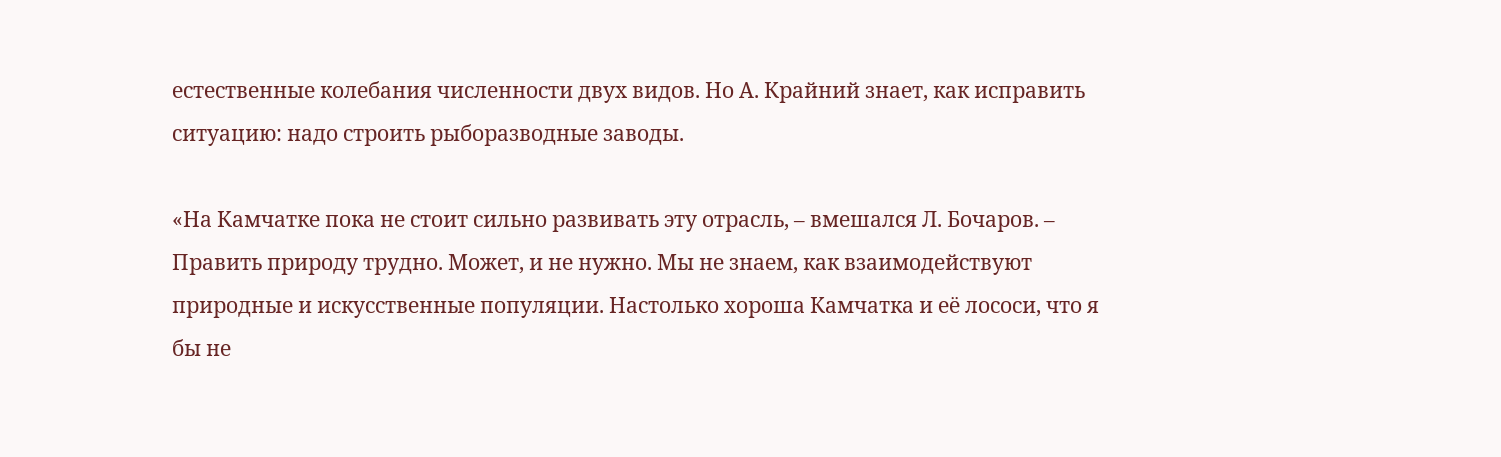естественные колебания численности двух видов. Но А. Крайний знает, как исправить ситуацию: надо строить рыборазводные заводы.

«На Камчатке пока не стоит сильно развивать эту отрасль, – вмешался Л. Бочаров. – Править природу трудно. Может, и не нужно. Мы не знаем, как взаимодействуют природные и искусственные популяции. Настолько хороша Камчатка и её лососи, что я бы не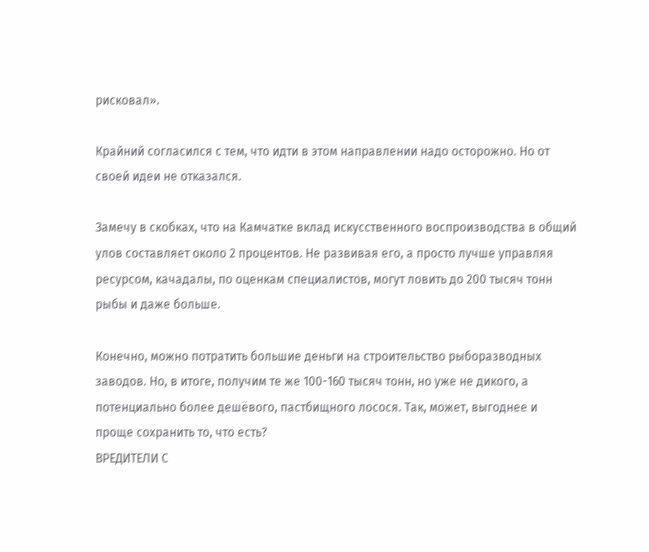рисковал».

Крайний согласился с тем, что идти в этом направлении надо осторожно. Но от своей идеи не отказался.

Замечу в скобках, что на Камчатке вклад искусственного воспроизводства в общий улов составляет около 2 процентов. Не развивая его, а просто лучше управляя ресурсом, качадалы, по оценкам специалистов, могут ловить до 200 тысяч тонн рыбы и даже больше.

Конечно, можно потратить большие деньги на строительство рыборазводных заводов. Но, в итоге, получим те же 100-160 тысяч тонн, но уже не дикого, а потенциально более дешёвого, пастбищного лосося. Так, может, выгоднее и проще сохранить то, что есть?
ВРЕДИТЕЛИ С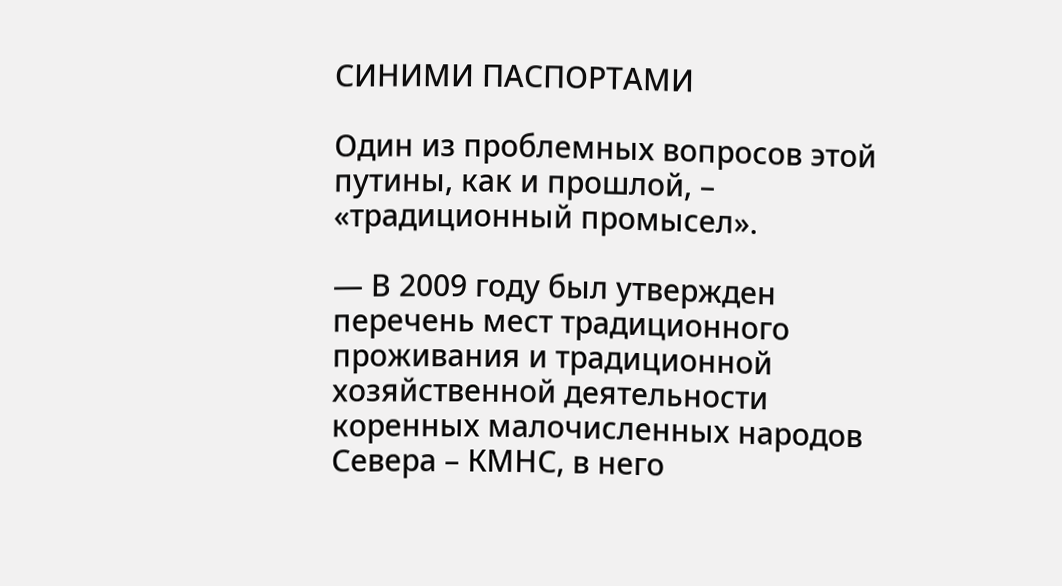СИНИМИ ПАСПОРТАМИ

Один из проблемных вопросов этой путины, как и прошлой, – «традиционный промысел».

— В 2009 году был утвержден перечень мест традиционного проживания и традиционной хозяйственной деятельности коренных малочисленных народов Севера – КМНС, в него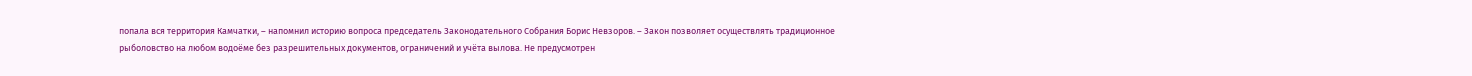попала вся территория Камчатки, – напомнил историю вопроса председатель Законодательного Собрания Борис Невзоров. – Закон позволяет осуществлять традиционное рыболовство на любом водоёме без разрешительных документов, ограничений и учёта вылова. Не предусмотрен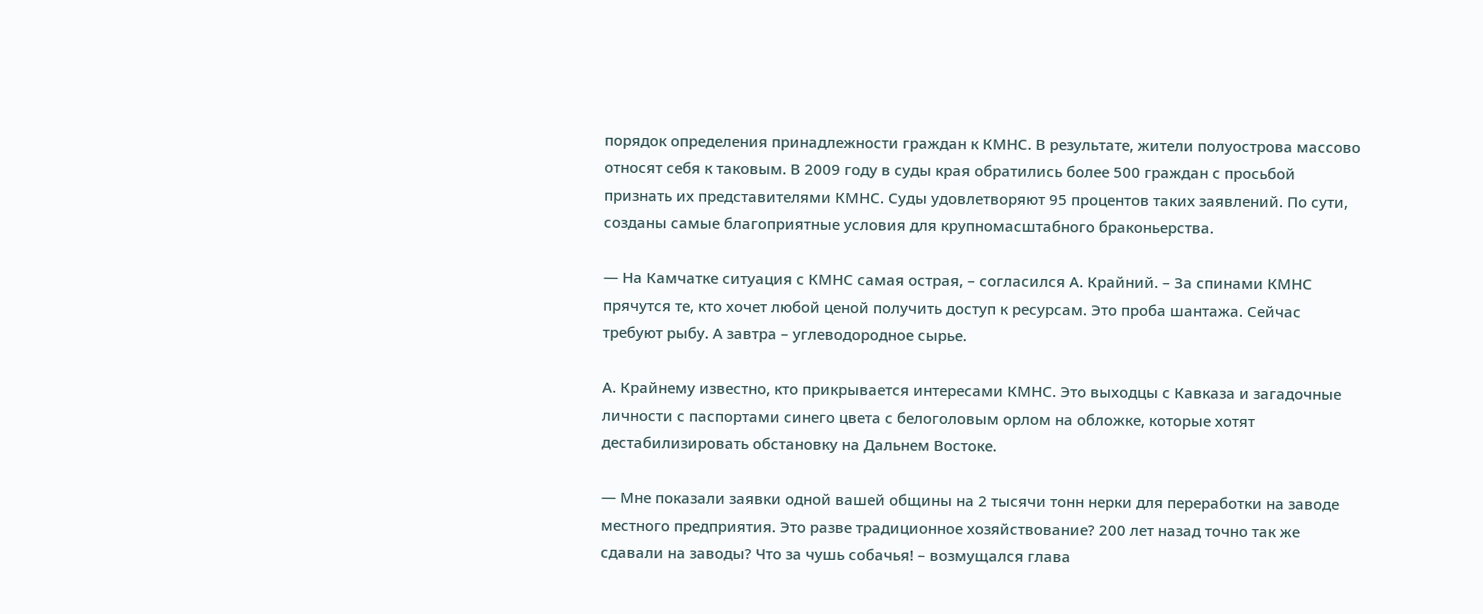порядок определения принадлежности граждан к КМНС. В результате, жители полуострова массово относят себя к таковым. В 2009 году в суды края обратились более 500 граждан с просьбой признать их представителями КМНС. Суды удовлетворяют 95 процентов таких заявлений. По сути, созданы самые благоприятные условия для крупномасштабного браконьерства.

— На Камчатке ситуация с КМНС самая острая, – согласился А. Крайний. – За спинами КМНС прячутся те, кто хочет любой ценой получить доступ к ресурсам. Это проба шантажа. Сейчас требуют рыбу. А завтра – углеводородное сырье.

А. Крайнему известно, кто прикрывается интересами КМНС. Это выходцы с Кавказа и загадочные личности с паспортами синего цвета с белоголовым орлом на обложке, которые хотят дестабилизировать обстановку на Дальнем Востоке.

— Мне показали заявки одной вашей общины на 2 тысячи тонн нерки для переработки на заводе местного предприятия. Это разве традиционное хозяйствование? 200 лет назад точно так же сдавали на заводы? Что за чушь собачья! – возмущался глава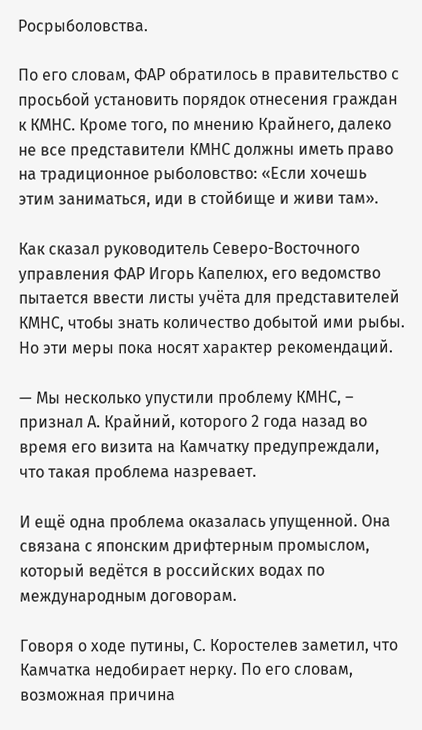Росрыболовства.

По его словам, ФАР обратилось в правительство с просьбой установить порядок отнесения граждан к КМНС. Кроме того, по мнению Крайнего, далеко не все представители КМНС должны иметь право на традиционное рыболовство: «Если хочешь этим заниматься, иди в стойбище и живи там».

Как сказал руководитель Северо-Восточного управления ФАР Игорь Капелюх, его ведомство пытается ввести листы учёта для представителей КМНС, чтобы знать количество добытой ими рыбы. Но эти меры пока носят характер рекомендаций.

— Мы несколько упустили проблему КМНС, – признал А. Крайний, которого 2 года назад во время его визита на Камчатку предупреждали, что такая проблема назревает.

И ещё одна проблема оказалась упущенной. Она связана с японским дрифтерным промыслом, который ведётся в российских водах по международным договорам.

Говоря о ходе путины, С. Коростелев заметил, что Камчатка недобирает нерку. По его словам, возможная причина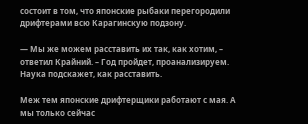состоит в том, что японские рыбаки перегородили дрифтерами всю Карагинскую подзону.

— Мы же можем расставить их так, как хотим, – ответил Крайний. – Год пройдет, проанализируем. Наука подскажет, как расставить.

Меж тем японские дрифтерщики работают с мая. А мы только сейчас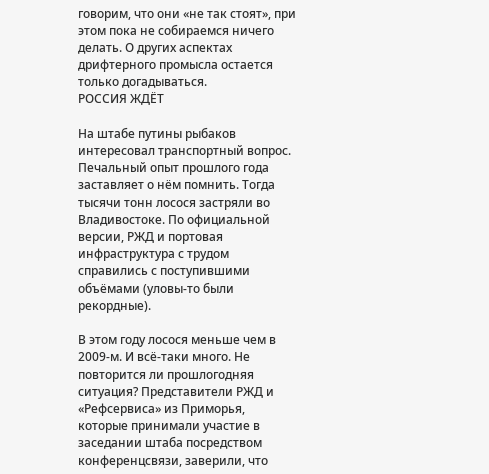говорим, что они «не так стоят», при этом пока не собираемся ничего делать. О других аспектах дрифтерного промысла остается только догадываться.
РОССИЯ ЖДЁТ

На штабе путины рыбаков интересовал транспортный вопрос. Печальный опыт прошлого года заставляет о нём помнить. Тогда тысячи тонн лосося застряли во Владивостоке. По официальной версии, РЖД и портовая инфраструктура с трудом справились с поступившими объёмами (уловы-то были рекордные).

В этом году лосося меньше чем в 2009-м. И всё-таки много. Не повторится ли прошлогодняя ситуация? Представители РЖД и «Рефсервиса» из Приморья, которые принимали участие в заседании штаба посредством конференцсвязи, заверили, что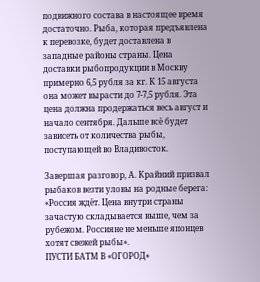подвижного состава в настоящее время достаточно. Рыба, которая предъявлена к перевозке, будет доставлена в западные районы страны. Цена доставки рыбопродукции в Москву примерно 6,5 рубля за кг. К 15 августа она может вырасти до 7-7,5 рубля. Эта цена должна продержаться весь август и начало сентября. Дальше всё будет зависеть от количества рыбы, поступающей во Владивосток.

Завершая разговор, А. Крайний призвал рыбаков везти уловы на родные берега: «Россия ждёт. Цена внутри страны зачастую складывается выше, чем за рубежом. Россияне не меньше японцев хотят свежей рыбы».
ПУСТИ БАТМ В «ОГОРОД»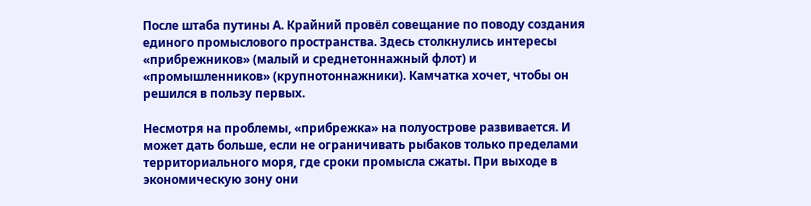После штаба путины А. Крайний провёл совещание по поводу создания единого промыслового пространства. Здесь столкнулись интересы «прибрежников» (малый и среднетоннажный флот) и «промышленников» (крупнотоннажники). Камчатка хочет, чтобы он решился в пользу первых.

Несмотря на проблемы, «прибрежка» на полуострове развивается. И может дать больше, если не ограничивать рыбаков только пределами территориального моря, где сроки промысла сжаты. При выходе в экономическую зону они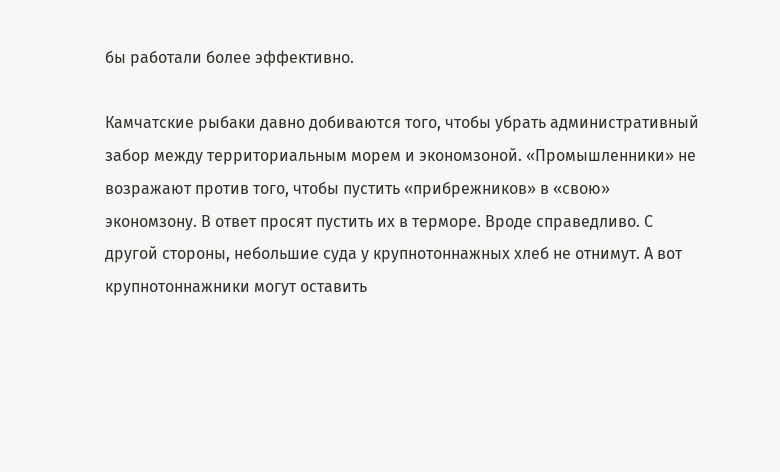бы работали более эффективно.

Камчатские рыбаки давно добиваются того, чтобы убрать административный забор между территориальным морем и экономзоной. «Промышленники» не возражают против того, чтобы пустить «прибрежников» в «свою» экономзону. В ответ просят пустить их в терморе. Вроде справедливо. С другой стороны, небольшие суда у крупнотоннажных хлеб не отнимут. А вот крупнотоннажники могут оставить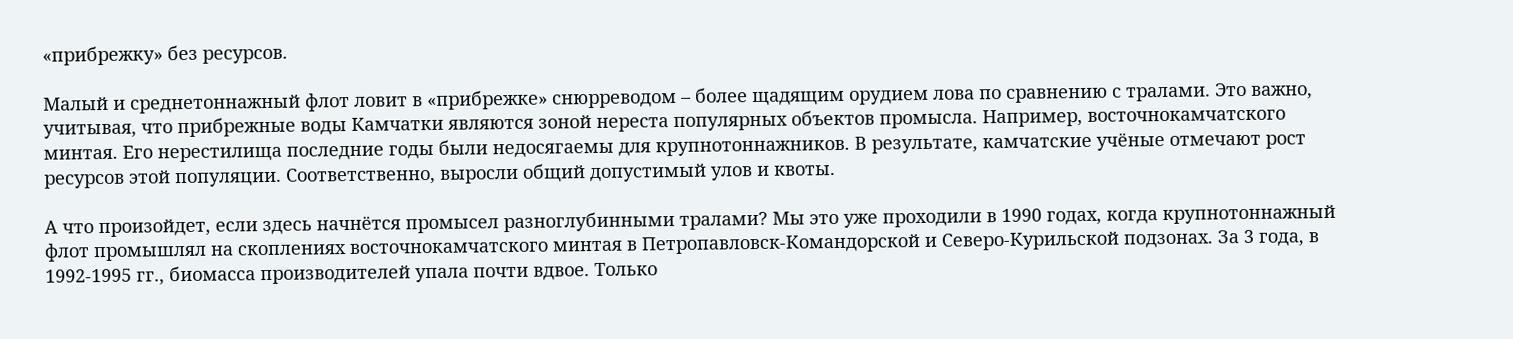«прибрежку» без ресурсов.

Малый и среднетоннажный флот ловит в «прибрежке» снюрреводом – более щадящим орудием лова по сравнению с тралами. Это важно, учитывая, что прибрежные воды Камчатки являются зоной нереста популярных объектов промысла. Например, восточнокамчатского минтая. Его нерестилища последние годы были недосягаемы для крупнотоннажников. В результате, камчатские учёные отмечают рост ресурсов этой популяции. Соответственно, выросли общий допустимый улов и квоты.

А что произойдет, если здесь начнётся промысел разноглубинными тралами? Мы это уже проходили в 1990 годах, когда крупнотоннажный флот промышлял на скоплениях восточнокамчатского минтая в Петропавловск-Командорской и Северо-Курильской подзонах. За 3 года, в 1992-1995 гг., биомасса производителей упала почти вдвое. Только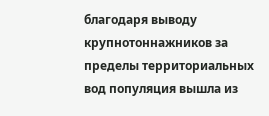благодаря выводу крупнотоннажников за пределы территориальных вод популяция вышла из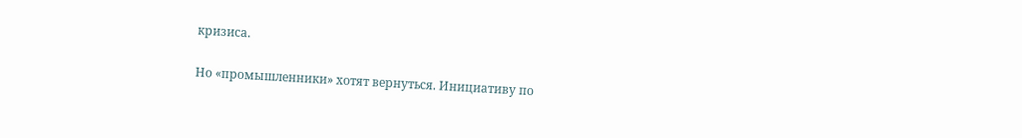кризиса.

Но «промышленники» хотят вернуться. Инициативу по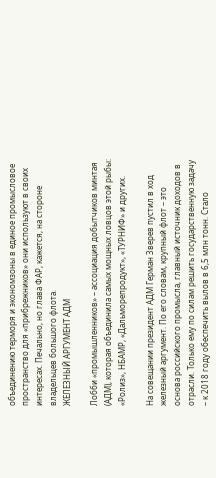объединению терморя и экономзоны в единое промысловое пространство для «прибрежников» они используют в своих интересах. Печально, но глава ФАР, кажется, на стороне владельцев большого флота.
ЖЕЛЕЗНЫЙ АРГУМЕНТ АДМ

Лобби «промышленников» – ассоциация добытчиков минтая (АДМ), которая объединила самых мощных ловцов этой рыбы: «Ролиз», НБАМР, «Дальморепродукт», «ТУРНИФ» и других.

На совещании президент АДМ Герман Зверев пустил в ход железный аргумент. По его словам, крупный флот – это основа российского промысла, главный источник доходов в отрасли. Только ему по силам решить государственную задачу – к 2018 году обеспечить вылов в 6,5 млн тонн. Стало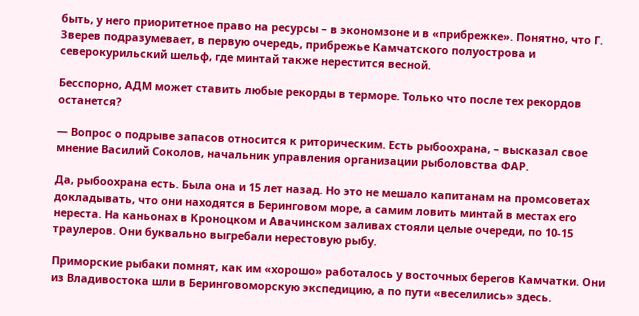быть, у него приоритетное право на ресурсы – в экономзоне и в «прибрежке». Понятно, что Г. Зверев подразумевает, в первую очередь, прибрежье Камчатского полуострова и северокурильский шельф, где минтай также нерестится весной.

Бесспорно, АДМ может ставить любые рекорды в терморе. Только что после тех рекордов останется?

— Вопрос о подрыве запасов относится к риторическим. Есть рыбоохрана, – высказал свое мнение Василий Соколов, начальник управления организации рыболовства ФАР.

Да, рыбоохрана есть. Была она и 15 лет назад. Но это не мешало капитанам на промсоветах докладывать, что они находятся в Беринговом море, а самим ловить минтай в местах его нереста. На каньонах в Кроноцком и Авачинском заливах стояли целые очереди, по 10-15 траулеров. Они буквально выгребали нерестовую рыбу.

Приморские рыбаки помнят, как им «хорошо» работалось у восточных берегов Камчатки. Они из Владивостока шли в Беринговоморскую экспедицию, а по пути «веселились» здесь.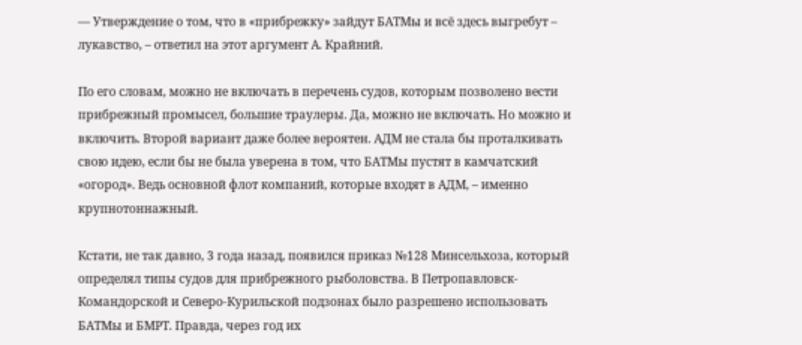— Утверждение о том, что в «прибрежку» зайдут БАТМы и всё здесь выгребут – лукавство, – ответил на этот аргумент А. Крайний.

По его словам, можно не включать в перечень судов, которым позволено вести прибрежный промысел, большие траулеры. Да, можно не включать. Но можно и включить. Второй вариант даже более вероятен. АДМ не стала бы проталкивать свою идею, если бы не была уверена в том, что БАТМы пустят в камчатский «огород». Ведь основной флот компаний, которые входят в АДМ, – именно крупнотоннажный.

Кстати, не так давно, 3 года назад, появился приказ №128 Минсельхоза, который определял типы судов для прибрежного рыболовства. В Петропавловск-Командорской и Северо-Курильской подзонах было разрешено использовать БАТМы и БМРТ. Правда, через год их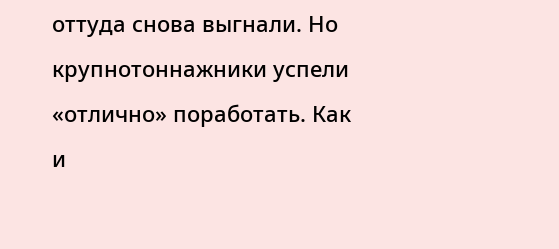оттуда снова выгнали. Но крупнотоннажники успели «отлично» поработать. Как и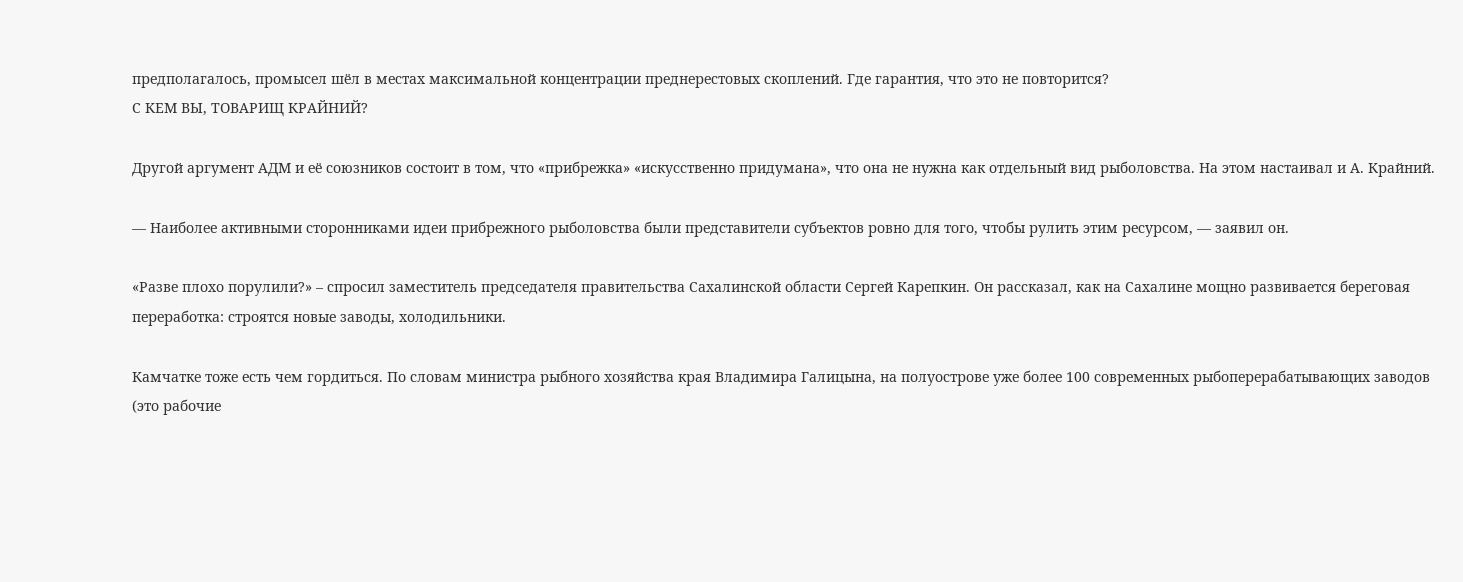предполагалось, промысел шёл в местах максимальной концентрации преднерестовых скоплений. Где гарантия, что это не повторится?
С КЕМ ВЫ, ТОВАРИЩ КРАЙНИЙ?

Другой аргумент АДМ и её союзников состоит в том, что «прибрежка» «искусственно придумана», что она не нужна как отдельный вид рыболовства. На этом настаивал и А. Крайний.

— Наиболее активными сторонниками идеи прибрежного рыболовства были представители субъектов ровно для того, чтобы рулить этим ресурсом, — заявил он.

«Разве плохо порулили?» – спросил заместитель председателя правительства Сахалинской области Сергей Карепкин. Он рассказал, как на Сахалине мощно развивается береговая переработка: строятся новые заводы, холодильники.

Камчатке тоже есть чем гордиться. По словам министра рыбного хозяйства края Владимира Галицына, на полуострове уже более 100 современных рыбоперерабатывающих заводов (это рабочие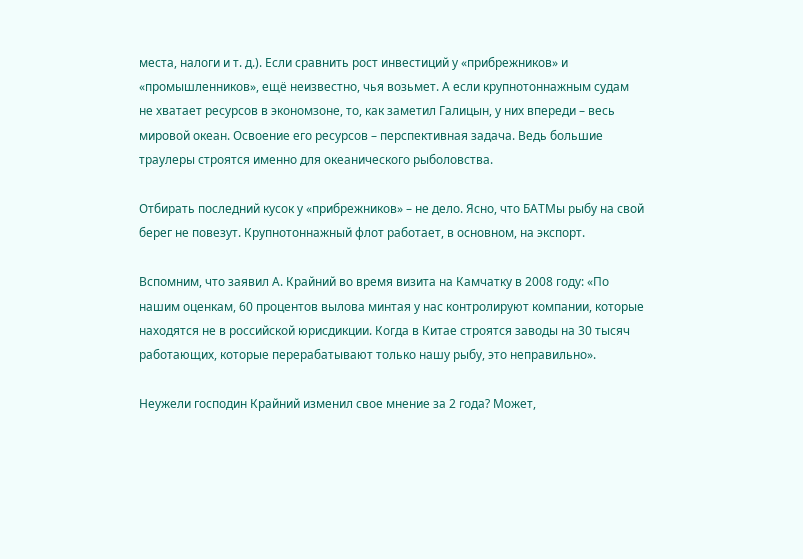места, налоги и т. д.). Если сравнить рост инвестиций у «прибрежников» и «промышленников», ещё неизвестно, чья возьмет. А если крупнотоннажным судам не хватает ресурсов в экономзоне, то, как заметил Галицын, у них впереди – весь мировой океан. Освоение его ресурсов – перспективная задача. Ведь большие траулеры строятся именно для океанического рыболовства.

Отбирать последний кусок у «прибрежников» – не дело. Ясно, что БАТМы рыбу на свой берег не повезут. Крупнотоннажный флот работает, в основном, на экспорт.

Вспомним, что заявил А. Крайний во время визита на Камчатку в 2008 году: «По нашим оценкам, 60 процентов вылова минтая у нас контролируют компании, которые находятся не в российской юрисдикции. Когда в Китае строятся заводы на 30 тысяч работающих, которые перерабатывают только нашу рыбу, это неправильно».

Неужели господин Крайний изменил свое мнение за 2 года? Может,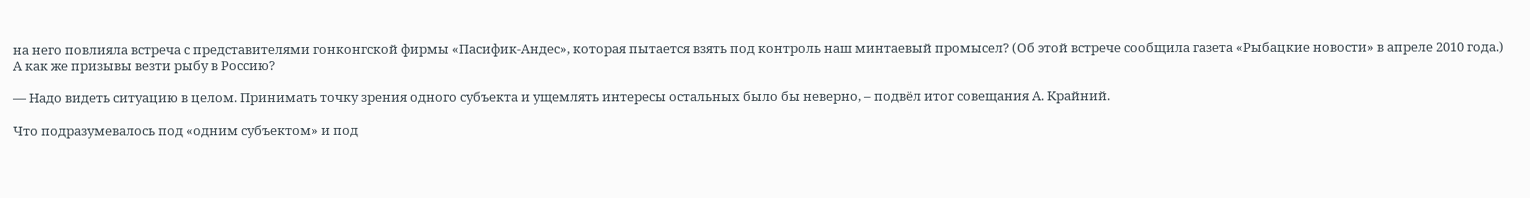на него повлияла встреча с представителями гонконгской фирмы «Пасифик-Андес», которая пытается взять под контроль наш минтаевый промысел? (Об этой встрече сообщила газета «Рыбацкие новости» в апреле 2010 года.) А как же призывы везти рыбу в Россию?

— Надо видеть ситуацию в целом. Принимать точку зрения одного субъекта и ущемлять интересы остальных было бы неверно, – подвёл итог совещания А. Крайний.

Что подразумевалось под «одним субъектом» и под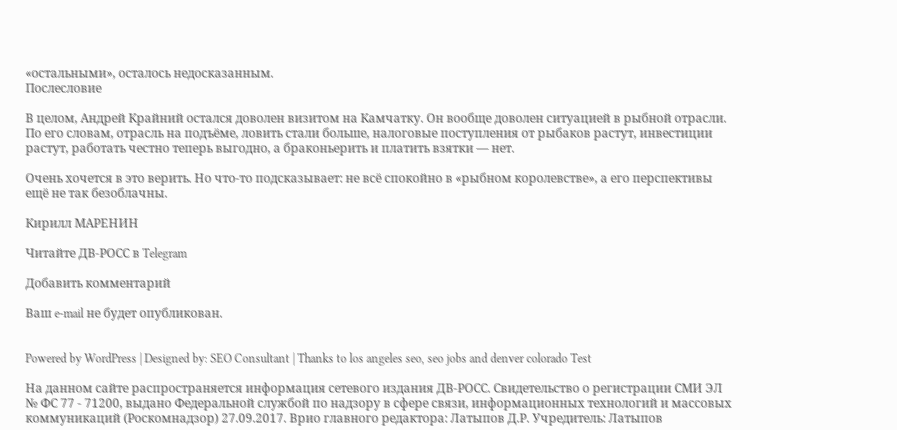«остальными», осталось недосказанным.
Послесловие

В целом, Андрей Крайний остался доволен визитом на Камчатку. Он вообще доволен ситуацией в рыбной отрасли. По его словам, отрасль на подъёме, ловить стали больше, налоговые поступления от рыбаков растут, инвестиции растут, работать честно теперь выгодно, а браконьерить и платить взятки — нет.

Очень хочется в это верить. Но что-то подсказывает: не всё спокойно в «рыбном королевстве», а его перспективы ещё не так безоблачны.

Кирилл МАРЕНИН

Читайте ДВ-РОСС в Telegram

Добавить комментарий

Ваш e-mail не будет опубликован.


Powered by WordPress | Designed by: SEO Consultant | Thanks to los angeles seo, seo jobs and denver colorado Test

На данном сайте распространяется информация сетевого издания ДВ-РОСС. Свидетельство о регистрации СМИ ЭЛ № ФС 77 - 71200, выдано Федеральной службой по надзору в сфере связи, информационных технологий и массовых коммуникаций (Роскомнадзор) 27.09.2017. Врио главного редактора: Латыпов Д.Р. Учредитель: Латыпов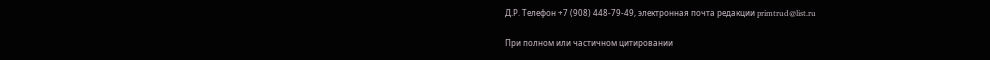Д.Р. Телефон +7 (908) 448-79-49, электронная почта редакции primtrud@list.ru

При полном или частичном цитировании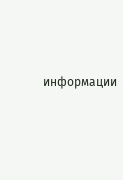информации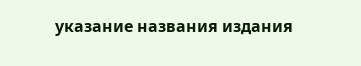указание названия издания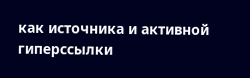как источника и активной гиперссылки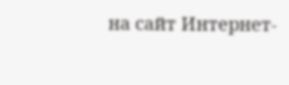на сайт Интернет-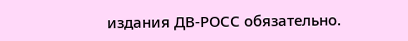издания ДВ-РОСС обязательно.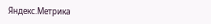Яндекс.Метрика